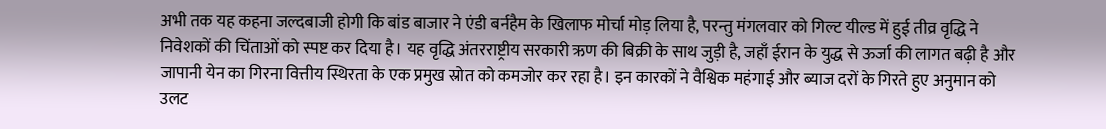अभी तक यह कहना जल्दबाजी होगी कि बांड बाजार ने एंडी बर्नहैम के खिलाफ मोर्चा मोड़ लिया है, परन्तु मंगलवार को गिल्ट यील्ड में हुई तीव्र वृद्धि ने निवेशकों की चिंताओं को स्पष्ट कर दिया है। यह वृद्धि अंतरराष्ट्रीय सरकारी ऋण की बिक्री के साथ जुड़ी है, जहाँ ईरान के युद्ध से ऊर्जा की लागत बढ़ी है और जापानी येन का गिरना वित्तीय स्थिरता के एक प्रमुख स्रोत को कमजोर कर रहा है। इन कारकों ने वैश्विक महंगाई और ब्याज दरों के गिरते हुए अनुमान को उलट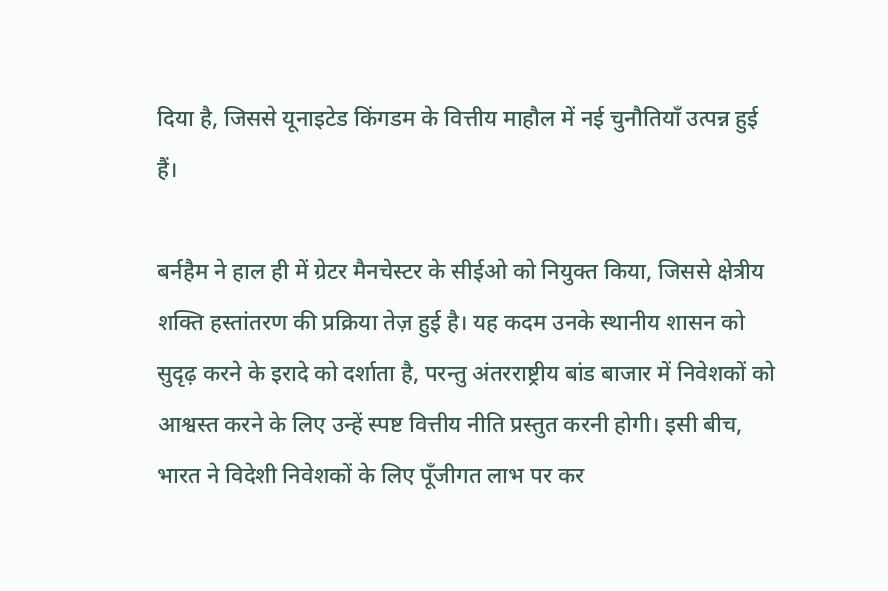दिया है, जिससे यूनाइटेड किंगडम के वित्तीय माहौल में नई चुनौतियाँ उत्पन्न हुई हैं।

बर्नहैम ने हाल ही में ग्रेटर मैनचेस्टर के सीईओ को नियुक्त किया, जिससे क्षेत्रीय शक्ति हस्तांतरण की प्रक्रिया तेज़ हुई है। यह कदम उनके स्थानीय शासन को सुदृढ़ करने के इरादे को दर्शाता है, परन्तु अंतरराष्ट्रीय बांड बाजार में निवेशकों को आश्वस्त करने के लिए उन्हें स्पष्ट वित्तीय नीति प्रस्तुत करनी होगी। इसी बीच, भारत ने विदेशी निवेशकों के लिए पूँजीगत लाभ पर कर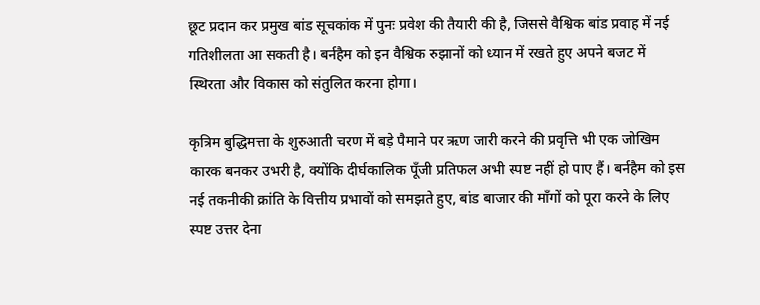छूट प्रदान कर प्रमुख बांड सूचकांक में पुनः प्रवेश की तैयारी की है, जिससे वैश्विक बांड प्रवाह में नई गतिशीलता आ सकती है। बर्नहैम को इन वैश्विक रुझानों को ध्यान में रखते हुए अपने बजट में स्थिरता और विकास को संतुलित करना होगा।

कृत्रिम बुद्धिमत्ता के शुरुआती चरण में बड़े पैमाने पर ऋण जारी करने की प्रवृत्ति भी एक जोखिम कारक बनकर उभरी है, क्योंकि दीर्घकालिक पूँजी प्रतिफल अभी स्पष्ट नहीं हो पाए हैं। बर्नहैम को इस नई तकनीकी क्रांति के वित्तीय प्रभावों को समझते हुए, बांड बाजार की माँगों को पूरा करने के लिए स्पष्ट उत्तर देना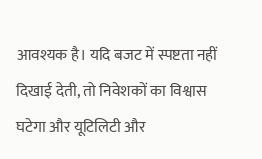आवश्यक है। यदि बजट में स्पष्टता नहीं दिखाई देती, तो निवेशकों का विश्वास घटेगा और यूटिलिटी और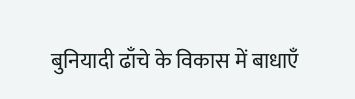बुनियादी ढाँचे के विकास में बाधाएँ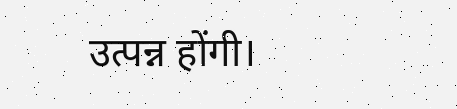उत्पन्न होंगी।